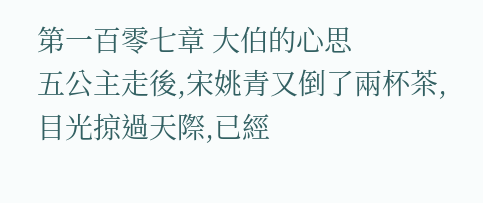第一百零七章 大伯的心思
五公主走後,宋姚青又倒了兩杯茶,目光掠過天際,已經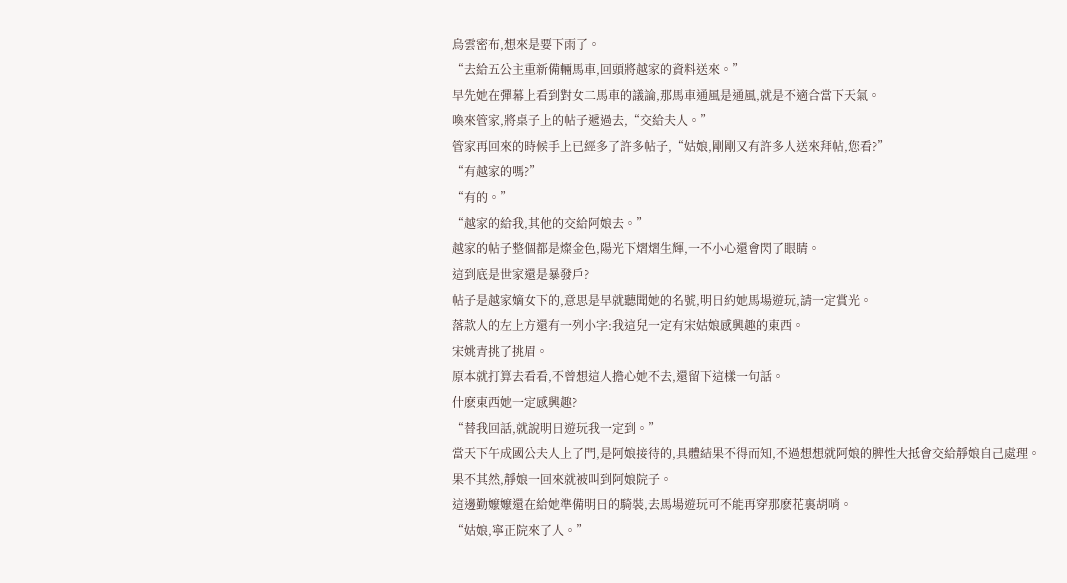烏雲密布,想來是要下雨了。
“去給五公主重新備輛馬車,回頭將越家的資料送來。”
早先她在彈幕上看到對女二馬車的議論,那馬車通風是通風,就是不適合當下天氣。
喚來管家,將桌子上的帖子遞過去,“交給夫人。”
管家再回來的時候手上已經多了許多帖子,“姑娘,剛剛又有許多人送來拜帖,您看?”
“有越家的嗎?”
“有的。”
“越家的給我,其他的交給阿娘去。”
越家的帖子整個都是燦金色,陽光下熠熠生輝,一不小心還會閃了眼睛。
這到底是世家還是暴發戶?
帖子是越家嫡女下的,意思是早就聽聞她的名號,明日約她馬場遊玩,請一定賞光。
落款人的左上方還有一列小字:我這兒一定有宋姑娘感興趣的東西。
宋姚青挑了挑眉。
原本就打算去看看,不曾想這人擔心她不去,還留下這樣一句話。
什麽東西她一定感興趣?
“替我回話,就說明日遊玩我一定到。”
當天下午成國公夫人上了門,是阿娘接待的,具體結果不得而知,不過想想就阿娘的脾性大抵會交給靜娘自己處理。
果不其然,靜娘一回來就被叫到阿娘院子。
這邊勤嬤嬤還在給她準備明日的騎裝,去馬場遊玩可不能再穿那麽花裏胡哨。
“姑娘,寧正院來了人。”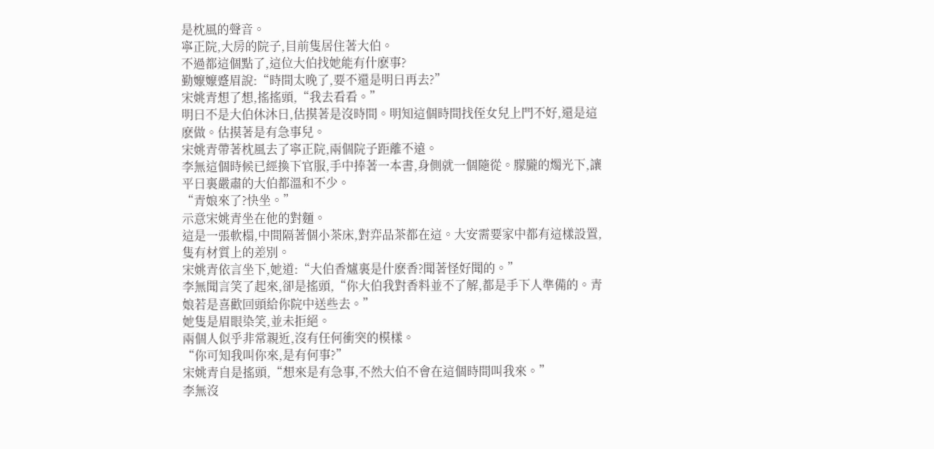是枕風的聲音。
寧正院,大房的院子,目前隻居住著大伯。
不過都這個點了,這位大伯找她能有什麽事?
勤嬤嬤蹙眉說:“時間太晚了,要不還是明日再去?”
宋姚青想了想,搖搖頭,“我去看看。”
明日不是大伯休沐日,估摸著是沒時間。明知這個時間找侄女兒上門不好,還是這麽做。估摸著是有急事兒。
宋姚青帶著枕風去了寧正院,兩個院子距離不遠。
李無這個時候已經換下官服,手中捧著一本書,身側就一個隨從。朦朧的燭光下,讓平日裏嚴肅的大伯都溫和不少。
“青娘來了?快坐。”
示意宋姚青坐在他的對麵。
這是一張軟榻,中間隔著個小茶床,對弈品茶都在這。大安需要家中都有這樣設置,隻有材質上的差別。
宋姚青依言坐下,她道:“大伯香爐裏是什麽香?聞著怪好聞的。”
李無聞言笑了起來,卻是搖頭,“你大伯我對香料並不了解,都是手下人準備的。青娘若是喜歡回頭給你院中送些去。”
她隻是眉眼染笑,並未拒絕。
兩個人似乎非常親近,沒有任何衝突的模樣。
“你可知我叫你來,是有何事?”
宋姚青自是搖頭,“想來是有急事,不然大伯不會在這個時間叫我來。”
李無沒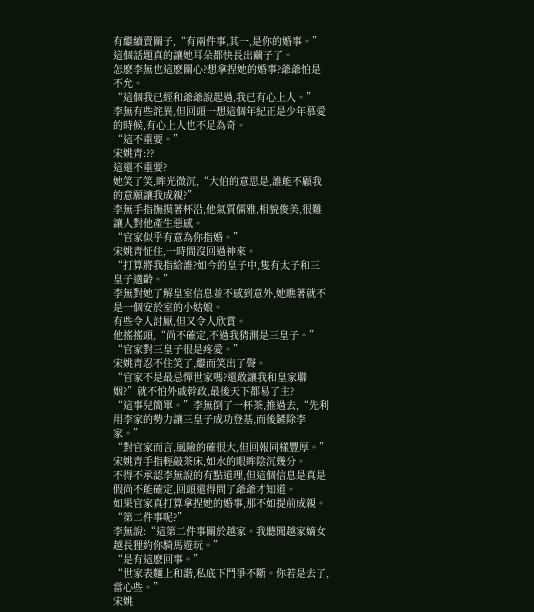有繼續賣關子,“有兩件事,其一,是你的婚事。”
這個話題真的讓她耳朵都快長出繭子了。
怎麽李無也這麽關心?想拿捏她的婚事?爺爺怕是不允。
“這個我已經和爺爺說起過,我已有心上人。”
李無有些詫異,但回頭一想這個年紀正是少年慕愛的時候,有心上人也不足為奇。
“這不重要。”
宋姚青:??
這還不重要?
她笑了笑,眸光微沉,“大伯的意思是,誰能不顧我的意願讓我成親?”
李無手指撫摸著杯沿,他氣質儒雅,相貌俊美,很難讓人對他產生惡感。
“官家似乎有意為你指婚。”
宋姚青怔住,一時間沒回過神來。
“打算將我指給誰?如今的皇子中,隻有太子和三皇子適齡。”
李無對她了解皇室信息並不感到意外,她瞧著就不是一個安於室的小姑娘。
有些令人討厭,但又令人欣賞。
他搖搖頭,“尚不確定,不過我猜測是三皇子。”
“官家對三皇子很是疼愛。”
宋姚青忍不住笑了,繼而笑出了聲。
“官家不是最忌憚世家嗎?還敢讓我和皇家聯姻?”就不怕外戚幹政,最後天下都易了主?
“這事兒簡單。”李無倒了一杯茶,推過去,“先利用李家的勢力讓三皇子成功登基,而後鏟除李家。”
“對官家而言,風險的確很大,但回報同樣豐厚。”
宋姚青手指輕敲茶床,如水的眼眸陰沉幾分。
不得不承認李無說的有點道理,但這個信息是真是假尚不能確定,回頭還得問了爺爺才知道。
如果官家真打算拿捏她的婚事,那不如提前成親。
“第二件事呢?”
李無說:“這第二件事關於越家。我聽聞越家嫡女越長狸約你騎馬遊玩。”
“是有這麽回事。”
“世家表麵上和諧,私底下鬥爭不斷。你若是去了,當心些。”
宋姚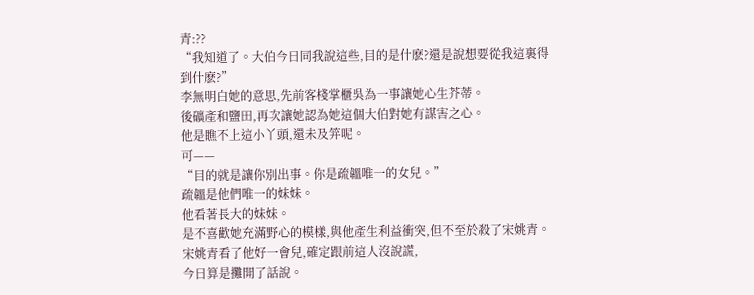青:??
“我知道了。大伯今日同我說這些,目的是什麽?還是說想要從我這裏得到什麽?”
李無明白她的意思,先前客棧掌櫃吳為一事讓她心生芥蒂。
後礦產和鹽田,再次讓她認為她這個大伯對她有謀害之心。
他是瞧不上這小丫頭,還未及笄呢。
可——
“目的就是讓你別出事。你是疏韞唯一的女兒。”
疏韞是他們唯一的妹妹。
他看著長大的妹妹。
是不喜歡她充滿野心的模樣,與他產生利益衝突,但不至於殺了宋姚青。
宋姚青看了他好一會兒,確定跟前這人沒說謊,
今日算是攤開了話說。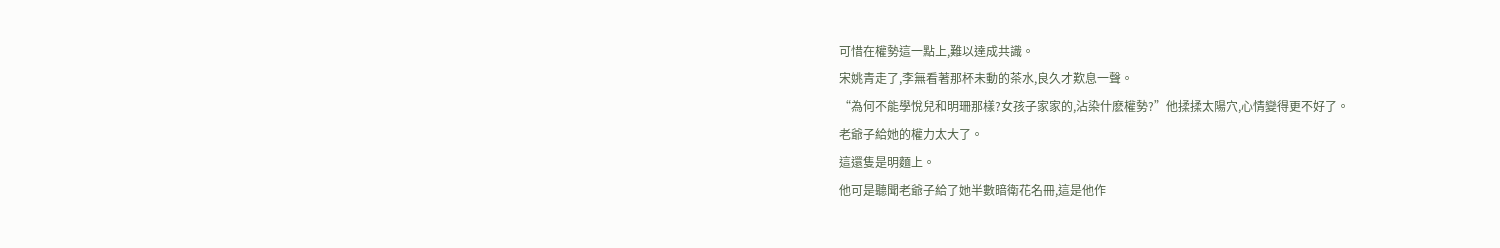可惜在權勢這一點上,難以達成共識。
宋姚青走了,李無看著那杯未動的茶水,良久才歎息一聲。
“為何不能學悅兒和明珊那樣?女孩子家家的,沾染什麽權勢?”他揉揉太陽穴,心情變得更不好了。
老爺子給她的權力太大了。
這還隻是明麵上。
他可是聽聞老爺子給了她半數暗衛花名冊,這是他作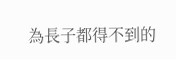為長子都得不到的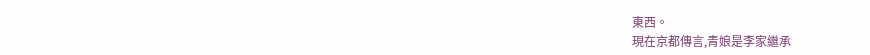東西。
現在京都傳言,青娘是李家繼承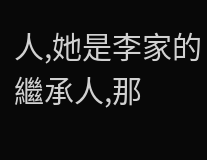人,她是李家的繼承人,那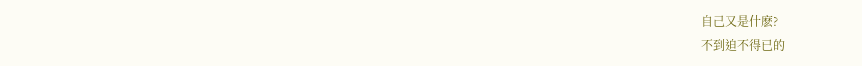自己又是什麽?
不到迫不得已的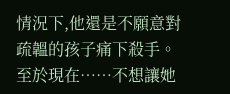情況下,他還是不願意對疏韞的孩子痛下殺手。
至於現在……不想讓她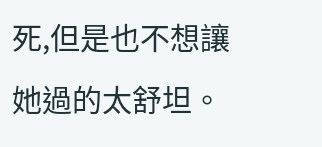死,但是也不想讓她過的太舒坦。